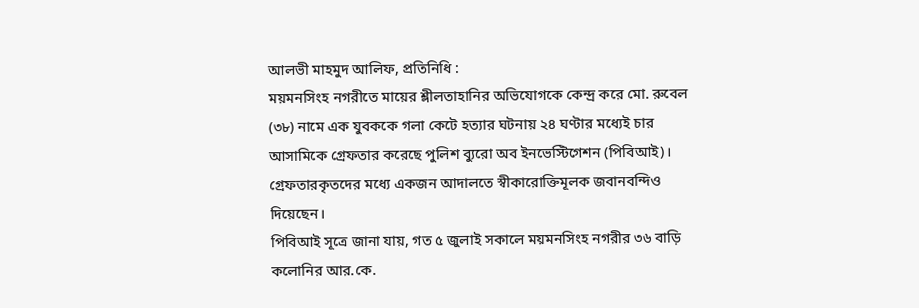আলভী মাহমুদ আলিফ, প্রতিনিধি :
ময়মনসিংহ নগরীতে মায়ের শ্লীলতাহানির অভিযোগকে কেন্দ্র করে মো. রুবেল (৩৮) নামে এক যুবককে গলা কেটে হত্যার ঘটনায় ২৪ ঘণ্টার মধ্যেই চার আসামিকে গ্রেফতার করেছে পুলিশ ব্যুরো অব ইনভেস্টিগেশন (পিবিআই)। গ্রেফতারকৃতদের মধ্যে একজন আদালতে স্বীকারোক্তিমূলক জবানবন্দিও দিয়েছেন।
পিবিআই সূত্রে জানা যায়, গত ৫ জুলাই সকালে ময়মনসিংহ নগরীর ৩৬ বাড়ি কলোনির আর.কে.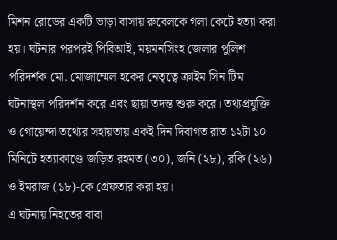মিশন রোডের একটি ভাড়া বাসায় রুবেলকে গলা কেটে হত্যা করা হয়। ঘটনার পরপরই পিবিআই, ময়মনসিংহ জেলার পুলিশ পরিদর্শক মো. মোজাম্মেল হকের নেতৃত্বে ক্রাইম সিন টিম ঘটনাস্থল পরিদর্শন করে এবং ছায়া তদন্ত শুরু করে। তথ্যপ্রযুক্তি ও গোয়েন্দা তথ্যের সহায়তায় একই দিন দিবাগত রাত ১২টা ১০ মিনিটে হত্যাকাণ্ডে জড়িত রহমত (৩০), জনি (২৮), রকি (২৬) ও ইমরাজ (১৮)-কে গ্রেফতার করা হয়।
এ ঘটনায় নিহতের বাবা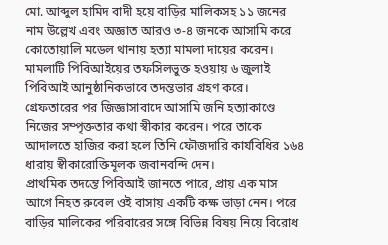মো. আব্দুল হামিদ বাদী হয়ে বাড়ির মালিকসহ ১১ জনের নাম উল্লেখ এবং অজ্ঞাত আরও ৩-৪ জনকে আসামি করে কোতোয়ালি মডেল থানায় হত্যা মামলা দায়ের করেন। মামলাটি পিবিআইয়ের তফসিলভুক্ত হওয়ায় ৬ জুলাই পিবিআই আনুষ্ঠানিকভাবে তদন্তভার গ্রহণ করে।
গ্রেফতারের পর জিজ্ঞাসাবাদে আসামি জনি হত্যাকাণ্ডে নিজের সম্পৃক্ততার কথা স্বীকার করেন। পরে তাকে আদালতে হাজির করা হলে তিনি ফৌজদারি কার্যবিধির ১৬৪ ধারায় স্বীকারোক্তিমূলক জবানবন্দি দেন।
প্রাথমিক তদন্তে পিবিআই জানতে পারে, প্রায় এক মাস আগে নিহত রুবেল ওই বাসায় একটি কক্ষ ভাড়া নেন। পরে বাড়ির মালিকের পরিবারের সঙ্গে বিভিন্ন বিষয় নিয়ে বিরোধ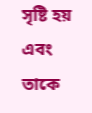সৃষ্টি হয় এবং তাকে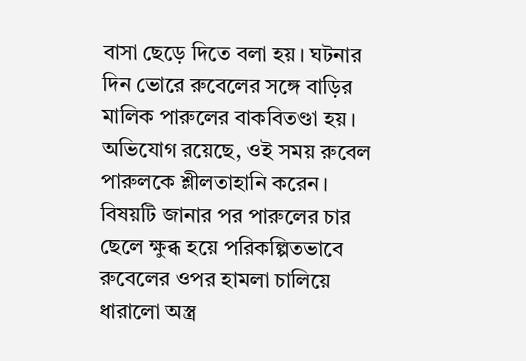বাসা ছেড়ে দিতে বলা হয়। ঘটনার দিন ভোরে রুবেলের সঙ্গে বাড়ির মালিক পারুলের বাকবিতণ্ডা হয়। অভিযোগ রয়েছে, ওই সময় রুবেল পারুলকে শ্লীলতাহানি করেন। বিষয়টি জানার পর পারুলের চার ছেলে ক্ষুব্ধ হয়ে পরিকল্পিতভাবে রুবেলের ওপর হামলা চালিয়ে ধারালো অস্ত্র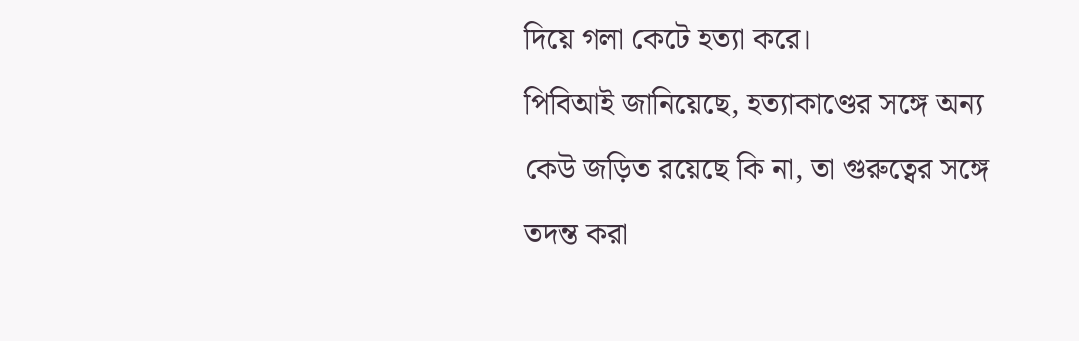দিয়ে গলা কেটে হত্যা করে।
পিবিআই জানিয়েছে, হত্যাকাণ্ডের সঙ্গে অন্য কেউ জড়িত রয়েছে কি না, তা গুরুত্বের সঙ্গে তদন্ত করা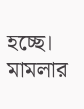হচ্ছে। মামলার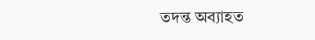তদন্ত অব্যাহত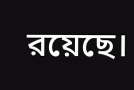রয়েছে।